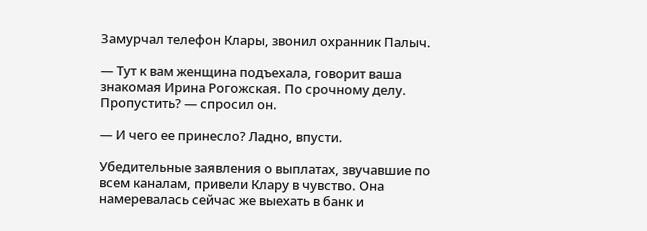Замурчал телефон Клары, звонил охранник Палыч.

— Тут к вам женщина подъехала, говорит ваша знакомая Ирина Рогожская. По срочному делу. Пропустить? — спросил он.

— И чего ее принесло? Ладно, впусти.

Убедительные заявления о выплатах, звучавшие по всем каналам, привели Клару в чувство. Она намеревалась сейчас же выехать в банк и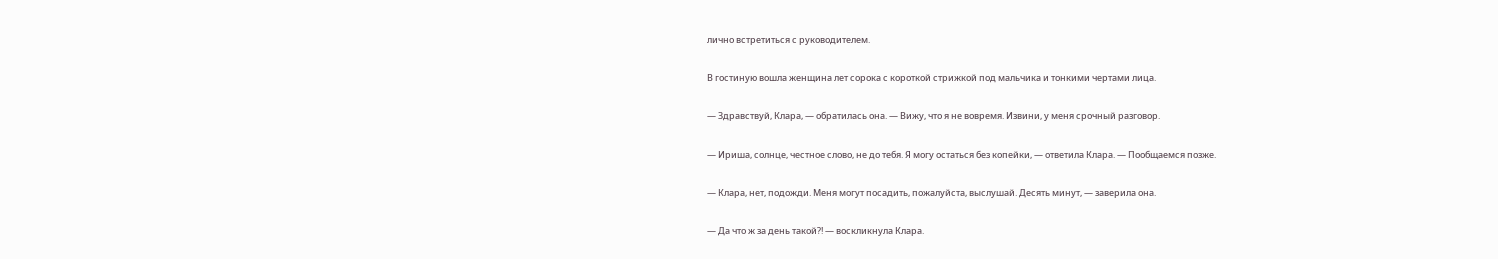лично встретиться с руководителем.

В гостиную вошла женщина лет сорока с короткой стрижкой под мальчика и тонкими чертами лица.

— Здравствуй, Клара, — обратилась она. — Вижу, что я не вовремя. Извини, у меня срочный разговор.

— Ириша, солнце, честное слово, не до тебя. Я могу остаться без копейки, — ответила Клара. — Пообщаемся позже.

— Клара, нет, подожди. Меня могут посадить, пожалуйста, выслушай. Десять минут, — заверила она.

— Да что ж за день такой?! — воскликнула Клара.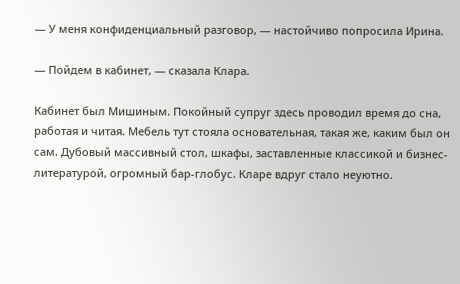— У меня конфиденциальный разговор, — настойчиво попросила Ирина.

— Пойдем в кабинет, — сказала Клара.

Кабинет был Мишиным. Покойный супруг здесь проводил время до сна, работая и читая. Мебель тут стояла основательная, такая же, каким был он сам. Дубовый массивный стол, шкафы, заставленные классикой и бизнес-литературой, огромный бар-глобус. Кларе вдруг стало неуютно.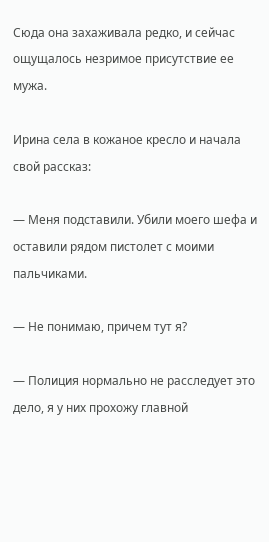Сюда она захаживала редко, и сейчас ощущалось незримое присутствие ее мужа.

Ирина села в кожаное кресло и начала свой рассказ:

— Меня подставили. Убили моего шефа и оставили рядом пистолет с моими пальчиками.

— Не понимаю, причем тут я?

— Полиция нормально не расследует это дело, я у них прохожу главной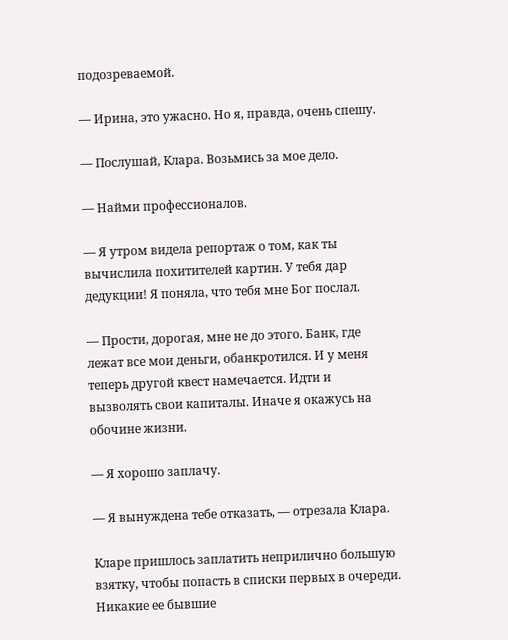подозреваемой.

— Ирина, это ужасно. Но я, правда, очень спешу.

— Послушай, Клара. Возьмись за мое дело.

— Найми профессионалов.

— Я утром видела репортаж о том, как ты вычислила похитителей картин. У тебя дар дедукции! Я поняла, что тебя мне Бог послал.

— Прости, дорогая, мне не до этого. Банк, где лежат все мои деньги, обанкротился. И у меня теперь другой квест намечается. Идти и вызволять свои капиталы. Иначе я окажусь на обочине жизни.

— Я хорошо заплачу.

— Я вынуждена тебе отказать, — отрезала Клара.

Кларе пришлось заплатить неприлично большую взятку, чтобы попасть в списки первых в очереди. Никакие ее бывшие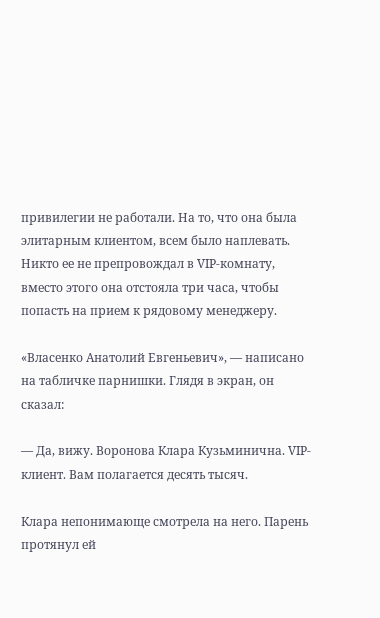привилегии не работали. На то, что она была элитарным клиентом, всем было наплевать. Никто ее не препровождал в VIP-комнату, вместо этого она отстояла три часа, чтобы попасть на прием к рядовому менеджеру.

«Власенко Анатолий Евгеньевич», — написано на табличке парнишки. Глядя в экран, он сказал:

— Да, вижу. Воронова Клара Кузьминична. VIP-клиент. Вам полагается десять тысяч.

Клара непонимающе смотрела на него. Парень протянул ей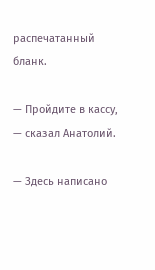распечатанный бланк.

— Пройдите в кассу, — сказал Анатолий.

— Здесь написано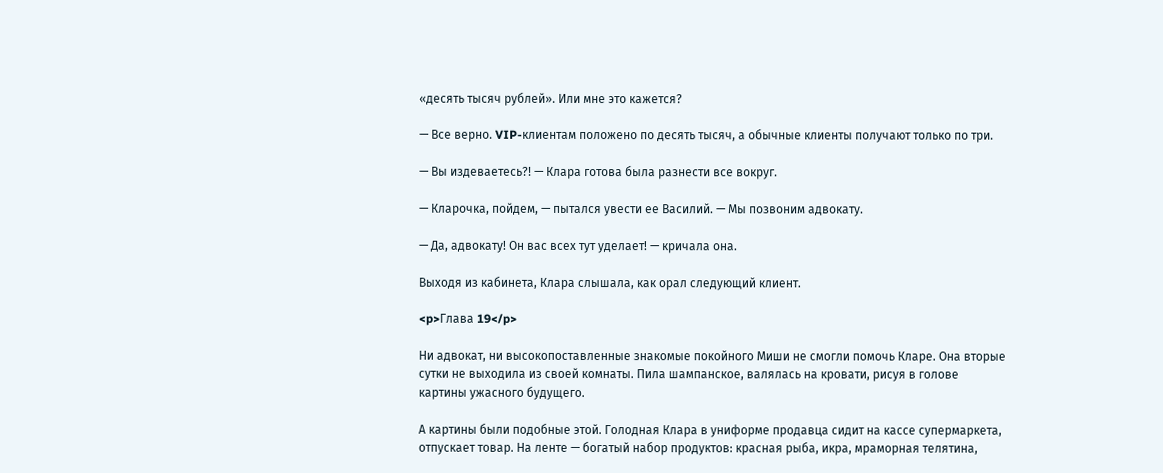«десять тысяч рублей». Или мне это кажется?

— Все верно. VIP-клиентам положено по десять тысяч, а обычные клиенты получают только по три.

— Вы издеваетесь?! — Клара готова была разнести все вокруг.

— Кларочка, пойдем, — пытался увести ее Василий. — Мы позвоним адвокату.

— Да, адвокату! Он вас всех тут уделает! — кричала она.

Выходя из кабинета, Клара слышала, как орал следующий клиент.

<p>Глава 19</p>

Ни адвокат, ни высокопоставленные знакомые покойного Миши не смогли помочь Кларе. Она вторые сутки не выходила из своей комнаты. Пила шампанское, валялась на кровати, рисуя в голове картины ужасного будущего.

А картины были подобные этой. Голодная Клара в униформе продавца сидит на кассе супермаркета, отпускает товар. На ленте — богатый набор продуктов: красная рыба, икра, мраморная телятина,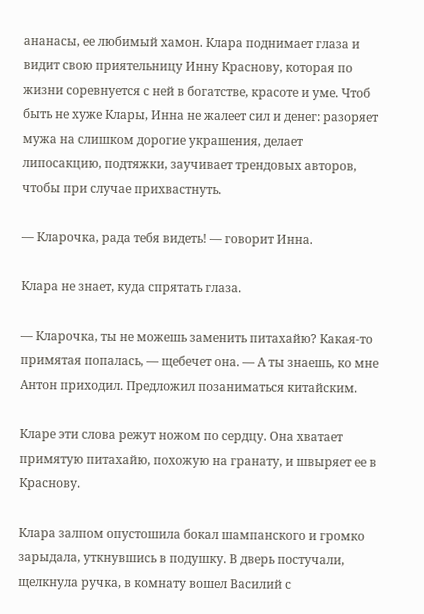ананасы, ее любимый хамон. Клара поднимает глаза и видит свою приятельницу Инну Краснову, которая по жизни соревнуется с ней в богатстве, красоте и уме. Чтоб быть не хуже Клары, Инна не жалеет сил и денег: разоряет мужа на слишком дорогие украшения, делает липосакцию, подтяжки, заучивает трендовых авторов, чтобы при случае прихвастнуть.

— Кларочка, рада тебя видеть! — говорит Инна.

Клара не знает, куда спрятать глаза.

— Кларочка, ты не можешь заменить питахайю? Какая-то примятая попалась, — щебечет она. — А ты знаешь, ко мне Антон приходил. Предложил позаниматься китайским.

Кларе эти слова режут ножом по сердцу. Она хватает примятую питахайю, похожую на гранату, и швыряет ее в Краснову.

Клара залпом опустошила бокал шампанского и громко зарыдала, уткнувшись в подушку. В дверь постучали, щелкнула ручка, в комнату вошел Василий с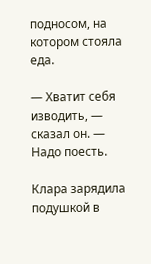подносом, на котором стояла еда.

— Хватит себя изводить, — сказал он. — Надо поесть.

Клара зарядила подушкой в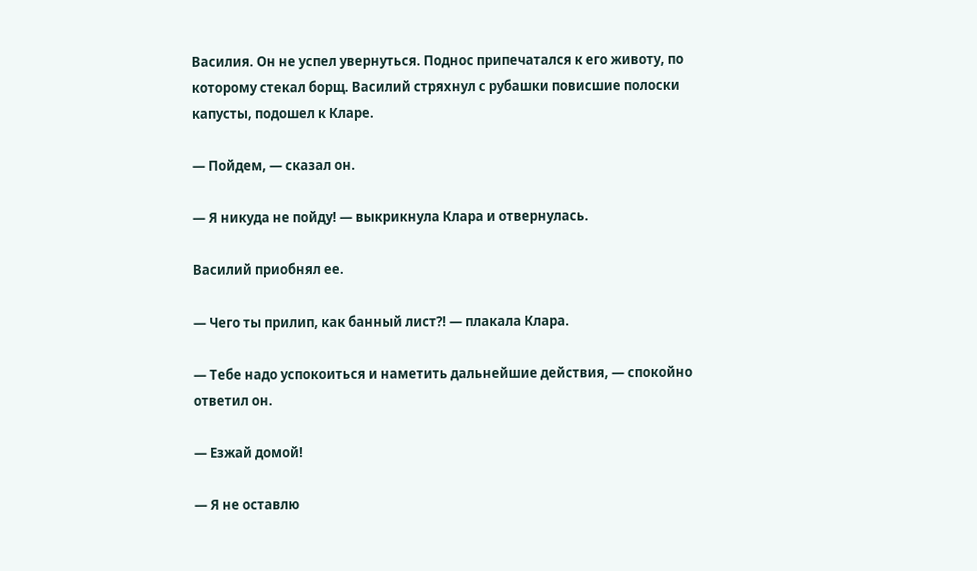Василия. Он не успел увернуться. Поднос припечатался к его животу, по которому стекал борщ. Василий стряхнул с рубашки повисшие полоски капусты, подошел к Кларе.

— Пойдем, — сказал он.

— Я никуда не пойду! — выкрикнула Клара и отвернулась.

Василий приобнял ее.

— Чего ты прилип, как банный лист?! — плакала Клара.

— Тебе надо успокоиться и наметить дальнейшие действия, — спокойно ответил он.

— Езжай домой!

— Я не оставлю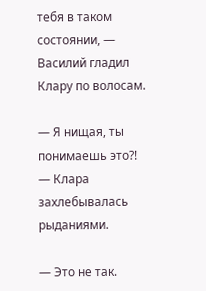тебя в таком состоянии, — Василий гладил Клару по волосам.

— Я нищая, ты понимаешь это?! — Клара захлебывалась рыданиями.

— Это не так.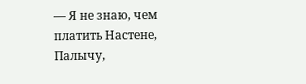— Я не знаю, чем платить Настене, Палычу,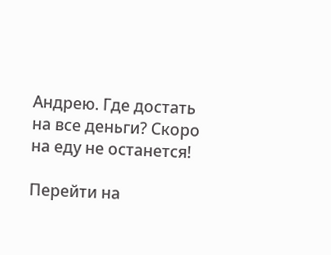Андрею. Где достать на все деньги? Скоро на еду не останется!

Перейти на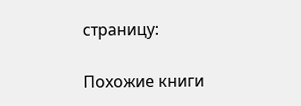страницу:

Похожие книги